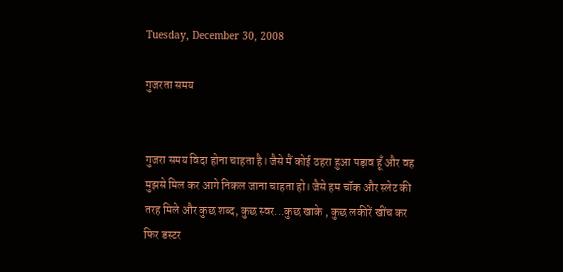Tuesday, December 30, 2008

गुजरता समय


गुजरा समय विदा होना चाहता है। जैसे मैं कोई ठहरा हुआ पड़ाव हूँ और वह मुझसे मिल कर आगे निकल जाना चाहता हो। जैसे हम चॉक और स्लेट की तरह मिले और कुछ शब्द, कुछ स्वर...कुछ खाके , कुछ लकीरें खींच कर फिर डस्टर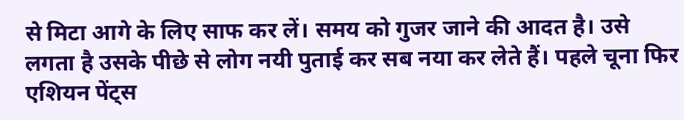से मिटा आगे के लिए साफ कर लें। समय को गुजर जाने की आदत है। उसे लगता है उसके पीछे से लोग नयी पुताई कर सब नया कर लेते हैं। पहले चूना फिर एशियन पेंट्स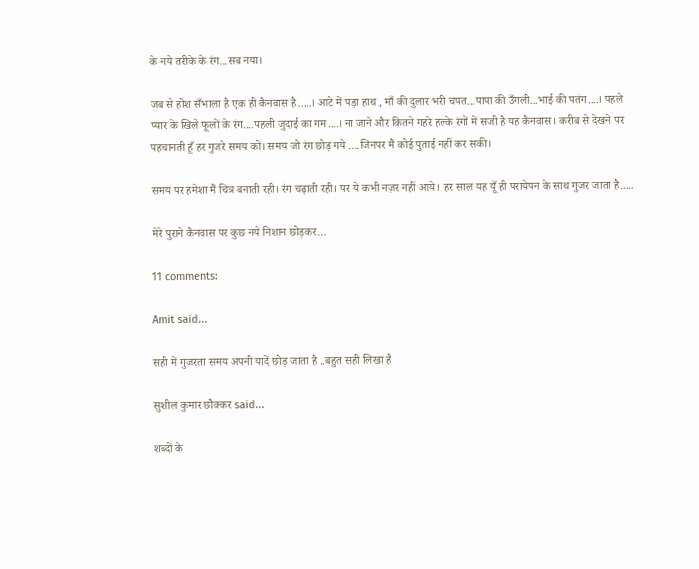के नये तरीके के रंग...सब नया।

जब से होश सँभाला है एक ही कैनवास है.....। आटे में पड़ा हाथ , माँ की दुलार भरी चपत...पापा की उँगली...भाई की पतंग....। पहले प्यार के खिले फूलों के रंग....पहली जुदाई का गम....। ना जाने और कितने गहरे हल्के रंगों में सजी है यह कैनवास। करीब से देखने पर पहचानती हूँ हर गुजरे समय को। समय जो रंग छोड़ गये ....जिनपर मैं कोई पुताई नहीं कर सकी।

समय पर हमेशा मैं चित्र बनाती रही। रंग चढ़ाती रही। पर ये कभी नज़र नहीं आये। हर साल यह यूँ ही परायेपन के साथ गुजर जाता है.....

मेरे पुराने कैनवास पर कुछ नये निशान छोड़कर...

11 comments:

Amit said...

सही में गुजरता समय अपनी यादें छोड़ जाता है ..बहुत सही लिखा है

सुशील कुमार छौक्कर said...

शब्दों के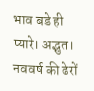भाव बडे ही प्यारे। अद्भुत। नववर्ष की ढेरों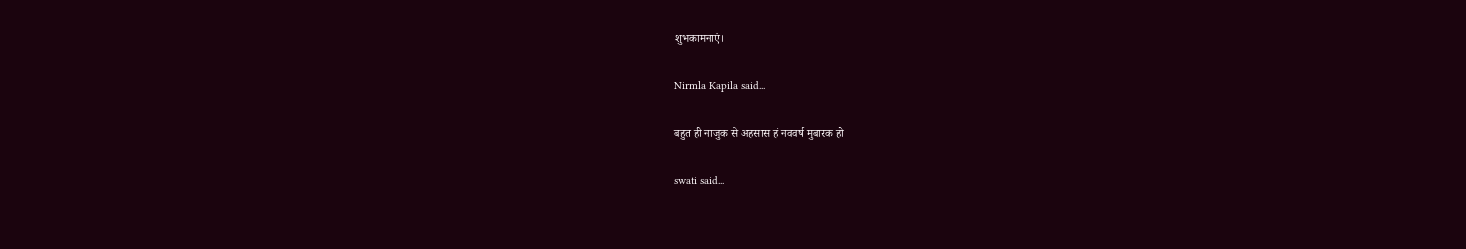शुभकामनाएं।

Nirmla Kapila said...

बहुत ही नाजुक से अहसास हं नववर्ष मुबारक हो

swati said...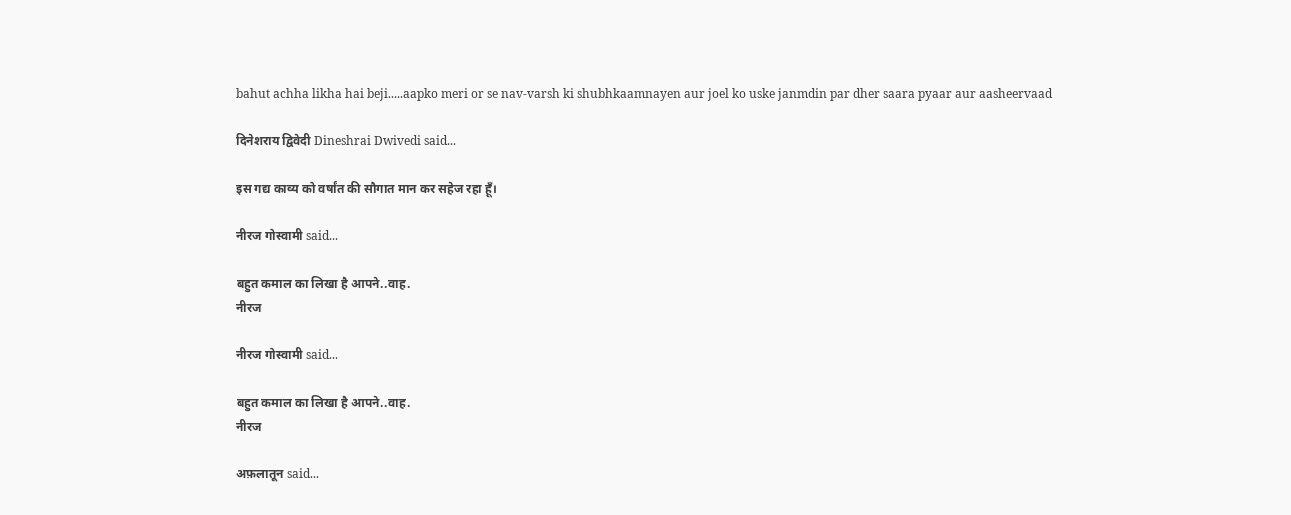bahut achha likha hai beji.....aapko meri or se nav-varsh ki shubhkaamnayen aur joel ko uske janmdin par dher saara pyaar aur aasheervaad

दिनेशराय द्विवेदी Dineshrai Dwivedi said...

इस गद्य काव्य को वर्षांत की सौगात मान कर सहेज रहा हूँ।

नीरज गोस्वामी said...

बहुत कमाल का लिखा है आपने..वाह.
नीरज

नीरज गोस्वामी said...

बहुत कमाल का लिखा है आपने..वाह.
नीरज

अफ़लातून said...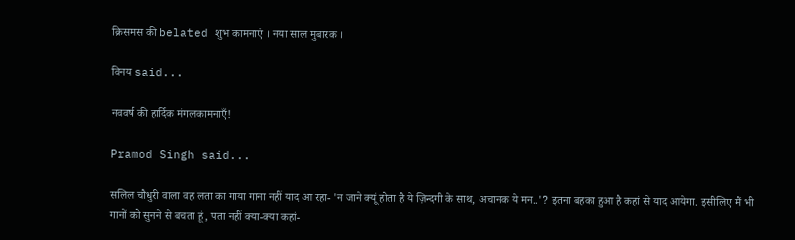क्रिसमस की belated शुभ कामनाएं । नया साल मुबारक ।

विनय said...

नववर्ष की हार्दिक मंगलकामनाएँ!

Pramod Singh said...

सलिल चौधुरी वाला वह लता का गाया गाना नहीं याद आ रहा- 'न जाने क्‍यूं होता है ये ज़ि‍न्‍दगी के साथ, अचानक ये मन..'? इतना बहका हुआ है कहां से याद आयेगा. इसीलिए मैं भी गानों को सुनने से बचता हूं, पता नहीं क्‍या-क्‍या कहां-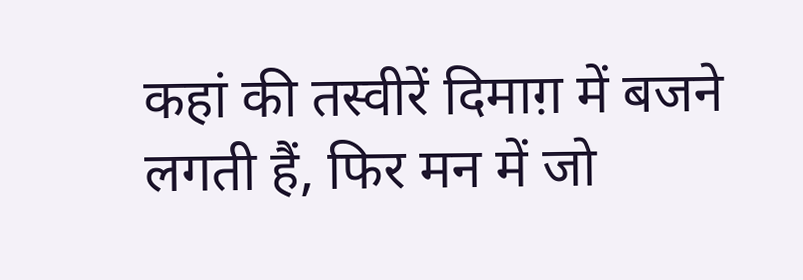कहां की तस्‍वीरें दिमाग़ में बजने लगती हैं, फिर मन में जो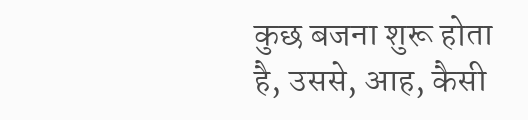कुछ बजना शुरू होता है, उससे, आह, कैसी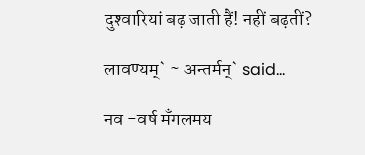दुश्‍वारियां बढ़ जाती हैं! नहीं बढ़तीं?

लावण्यम्` ~ अन्तर्मन्` said...

नव -वर्ष मँगलमय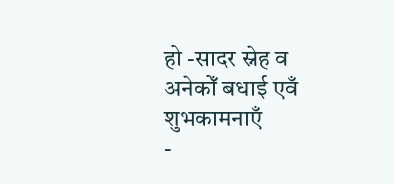हो -सादर स्नेह व अनेकोँ बधाई एवँ शुभकामनाएँ
-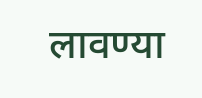लावण्या